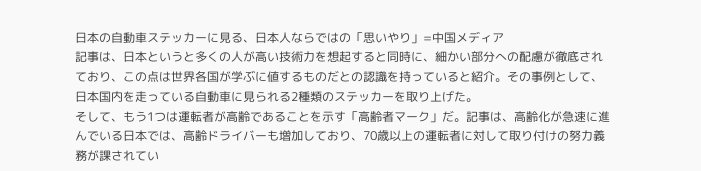日本の自動車ステッカーに見る、日本人ならではの「思いやり」=中国メディア
記事は、日本というと多くの人が高い技術力を想起すると同時に、細かい部分への配慮が徹底されており、この点は世界各国が学ぶに値するものだとの認識を持っていると紹介。その事例として、日本国内を走っている自動車に見られる2種類のステッカーを取り上げた。
そして、もう1つは運転者が高齢であることを示す「高齢者マーク」だ。記事は、高齢化が急速に進んでいる日本では、高齢ドライバーも増加しており、70歳以上の運転者に対して取り付けの努力義務が課されてい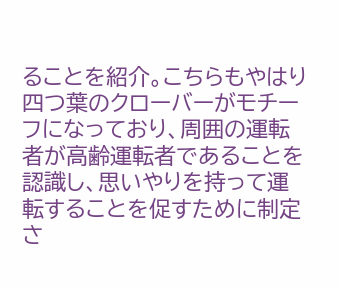ることを紹介。こちらもやはり四つ葉のクローバーがモチーフになっており、周囲の運転者が高齢運転者であることを認識し、思いやりを持って運転することを促すために制定さ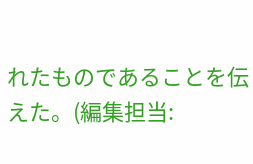れたものであることを伝えた。(編集担当: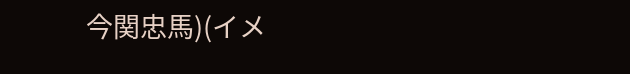今関忠馬)(イメ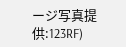ージ写真提供:123RF)